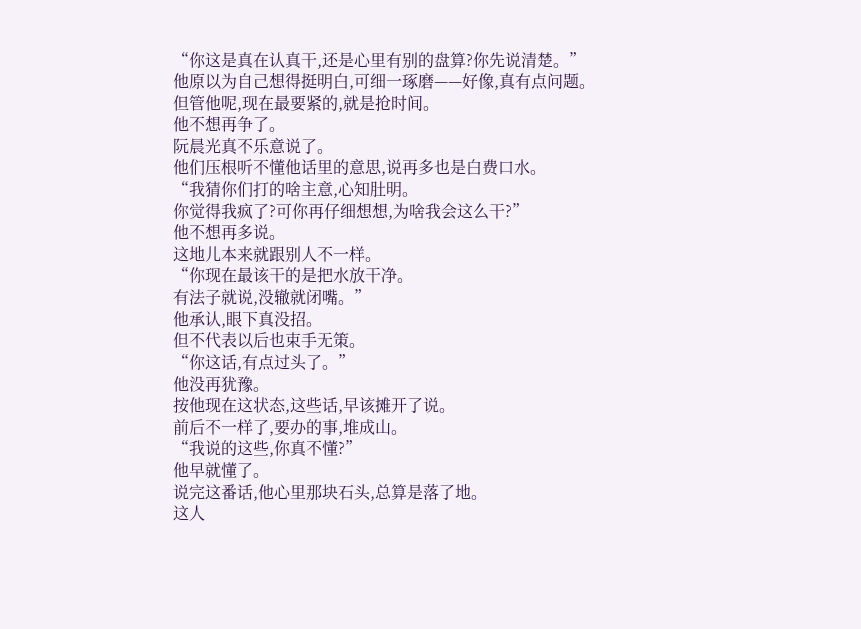“你这是真在认真干,还是心里有别的盘算?你先说清楚。”
他原以为自己想得挺明白,可细一琢磨——好像,真有点问题。
但管他呢,现在最要紧的,就是抢时间。
他不想再争了。
阮晨光真不乐意说了。
他们压根听不懂他话里的意思,说再多也是白费口水。
“我猜你们打的啥主意,心知肚明。
你觉得我疯了?可你再仔细想想,为啥我会这么干?”
他不想再多说。
这地儿本来就跟别人不一样。
“你现在最该干的是把水放干净。
有法子就说,没辙就闭嘴。”
他承认,眼下真没招。
但不代表以后也束手无策。
“你这话,有点过头了。”
他没再犹豫。
按他现在这状态,这些话,早该摊开了说。
前后不一样了,要办的事,堆成山。
“我说的这些,你真不懂?”
他早就懂了。
说完这番话,他心里那块石头,总算是落了地。
这人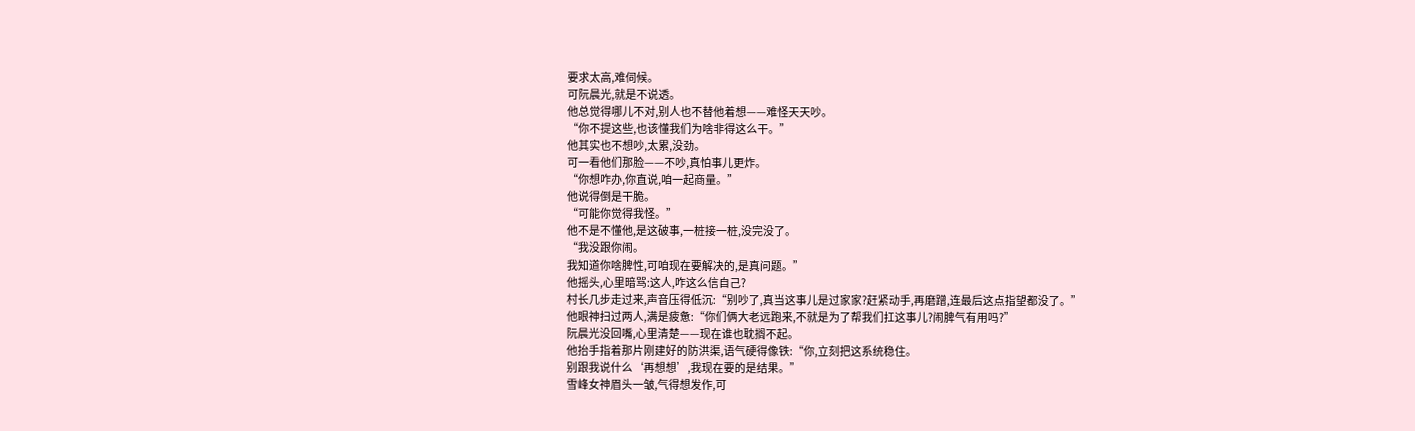要求太高,难伺候。
可阮晨光,就是不说透。
他总觉得哪儿不对,别人也不替他着想——难怪天天吵。
“你不提这些,也该懂我们为啥非得这么干。”
他其实也不想吵,太累,没劲。
可一看他们那脸——不吵,真怕事儿更炸。
“你想咋办,你直说,咱一起商量。”
他说得倒是干脆。
“可能你觉得我怪。”
他不是不懂他,是这破事,一桩接一桩,没完没了。
“我没跟你闹。
我知道你啥脾性,可咱现在要解决的,是真问题。”
他摇头,心里暗骂:这人,咋这么信自己?
村长几步走过来,声音压得低沉:“别吵了,真当这事儿是过家家?赶紧动手,再磨蹭,连最后这点指望都没了。”
他眼神扫过两人,满是疲惫:“你们俩大老远跑来,不就是为了帮我们扛这事儿?闹脾气有用吗?”
阮晨光没回嘴,心里清楚——现在谁也耽搁不起。
他抬手指着那片刚建好的防洪渠,语气硬得像铁:“你,立刻把这系统稳住。
别跟我说什么‘再想想’,我现在要的是结果。”
雪峰女神眉头一皱,气得想发作,可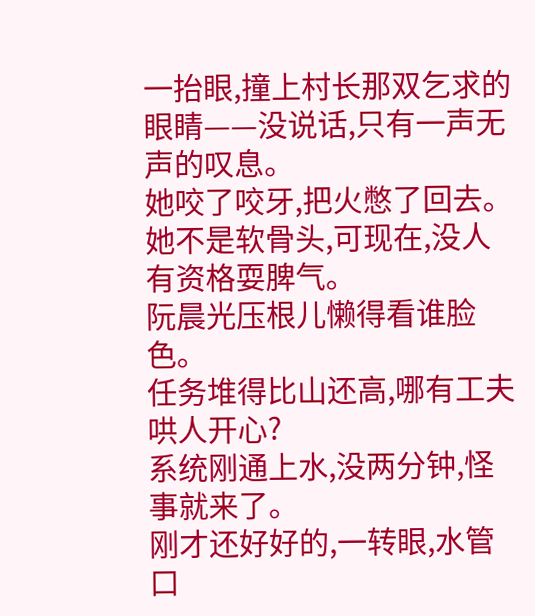一抬眼,撞上村长那双乞求的眼睛——没说话,只有一声无声的叹息。
她咬了咬牙,把火憋了回去。
她不是软骨头,可现在,没人有资格耍脾气。
阮晨光压根儿懒得看谁脸色。
任务堆得比山还高,哪有工夫哄人开心?
系统刚通上水,没两分钟,怪事就来了。
刚才还好好的,一转眼,水管口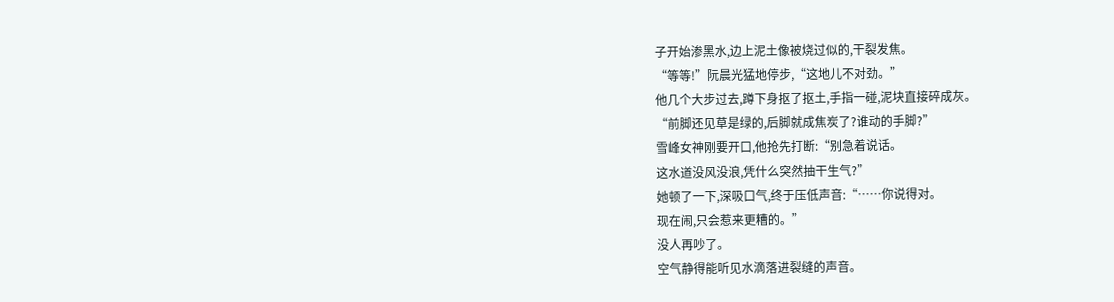子开始渗黑水,边上泥土像被烧过似的,干裂发焦。
“等等!”阮晨光猛地停步,“这地儿不对劲。”
他几个大步过去,蹲下身抠了抠土,手指一碰,泥块直接碎成灰。
“前脚还见草是绿的,后脚就成焦炭了?谁动的手脚?”
雪峰女神刚要开口,他抢先打断:“别急着说话。
这水道没风没浪,凭什么突然抽干生气?”
她顿了一下,深吸口气,终于压低声音:“……你说得对。
现在闹,只会惹来更糟的。”
没人再吵了。
空气静得能听见水滴落进裂缝的声音。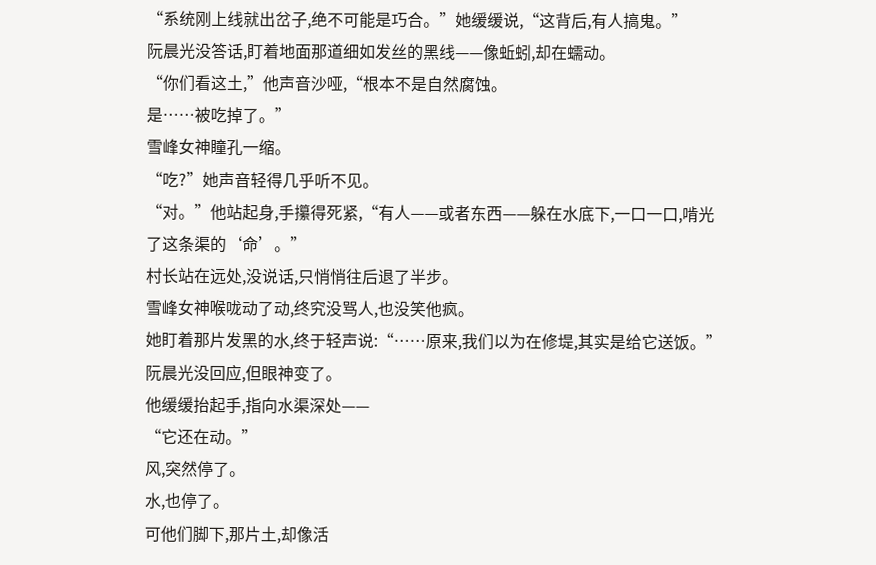“系统刚上线就出岔子,绝不可能是巧合。”她缓缓说,“这背后,有人搞鬼。”
阮晨光没答话,盯着地面那道细如发丝的黑线——像蚯蚓,却在蠕动。
“你们看这土,”他声音沙哑,“根本不是自然腐蚀。
是……被吃掉了。”
雪峰女神瞳孔一缩。
“吃?”她声音轻得几乎听不见。
“对。”他站起身,手攥得死紧,“有人——或者东西——躲在水底下,一口一口,啃光了这条渠的‘命’。”
村长站在远处,没说话,只悄悄往后退了半步。
雪峰女神喉咙动了动,终究没骂人,也没笑他疯。
她盯着那片发黑的水,终于轻声说:“……原来,我们以为在修堤,其实是给它送饭。”
阮晨光没回应,但眼神变了。
他缓缓抬起手,指向水渠深处——
“它还在动。”
风,突然停了。
水,也停了。
可他们脚下,那片土,却像活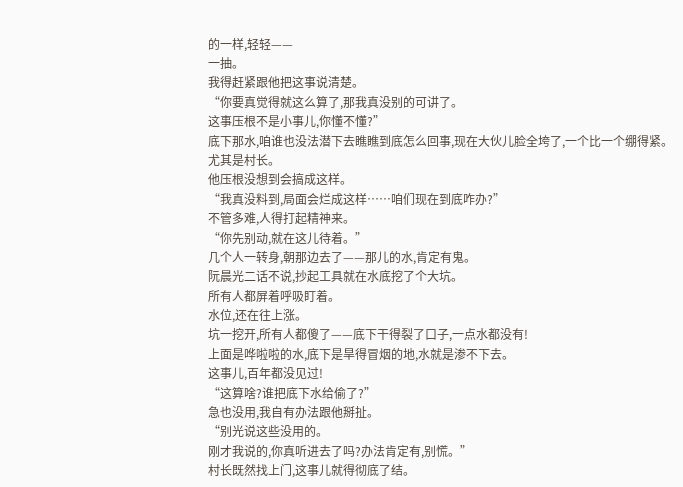的一样,轻轻——
一抽。
我得赶紧跟他把这事说清楚。
“你要真觉得就这么算了,那我真没别的可讲了。
这事压根不是小事儿,你懂不懂?”
底下那水,咱谁也没法潜下去瞧瞧到底怎么回事,现在大伙儿脸全垮了,一个比一个绷得紧。
尤其是村长。
他压根没想到会搞成这样。
“我真没料到,局面会烂成这样……咱们现在到底咋办?”
不管多难,人得打起精神来。
“你先别动,就在这儿待着。”
几个人一转身,朝那边去了——那儿的水,肯定有鬼。
阮晨光二话不说,抄起工具就在水底挖了个大坑。
所有人都屏着呼吸盯着。
水位,还在往上涨。
坑一挖开,所有人都傻了——底下干得裂了口子,一点水都没有!
上面是哗啦啦的水,底下是旱得冒烟的地,水就是渗不下去。
这事儿,百年都没见过!
“这算啥?谁把底下水给偷了?”
急也没用,我自有办法跟他掰扯。
“别光说这些没用的。
刚才我说的,你真听进去了吗?办法肯定有,别慌。”
村长既然找上门,这事儿就得彻底了结。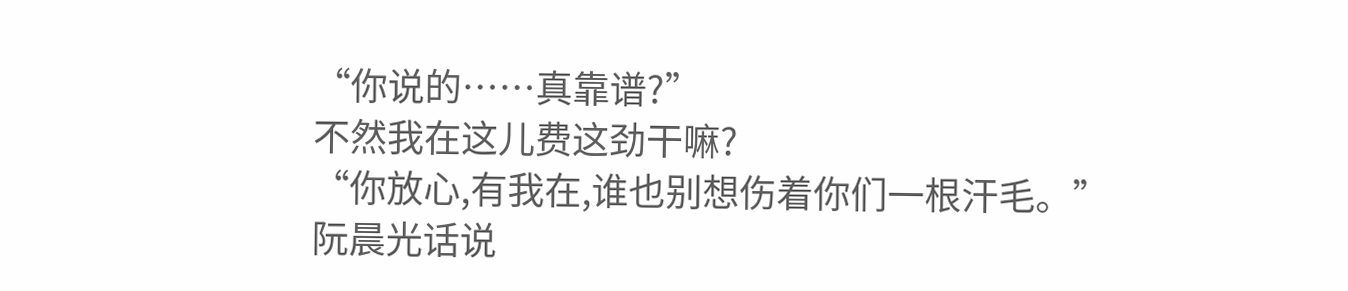“你说的……真靠谱?”
不然我在这儿费这劲干嘛?
“你放心,有我在,谁也别想伤着你们一根汗毛。”
阮晨光话说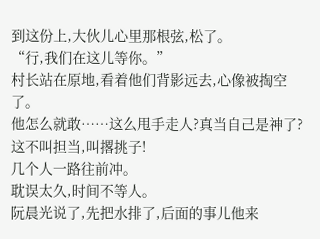到这份上,大伙儿心里那根弦,松了。
“行,我们在这儿等你。”
村长站在原地,看着他们背影远去,心像被掏空了。
他怎么就敢……这么甩手走人?真当自己是神了?这不叫担当,叫撂挑子!
几个人一路往前冲。
耽误太久,时间不等人。
阮晨光说了,先把水排了,后面的事儿他来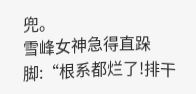兜。
雪峰女神急得直跺脚:“根系都烂了!排干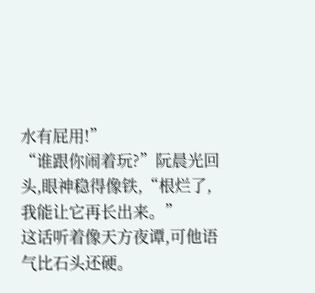水有屁用!”
“谁跟你闹着玩?”阮晨光回头,眼神稳得像铁,“根烂了,我能让它再长出来。”
这话听着像天方夜谭,可他语气比石头还硬。